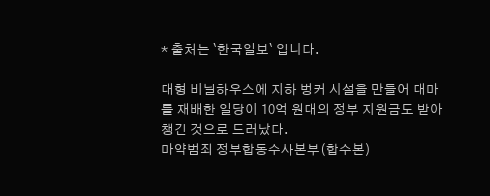* 출처는 `한국일보` 입니다.

대형 비닐하우스에 지하 벙커 시설을 만들어 대마를 재배한 일당이 10억 원대의 정부 지원금도 받아 챙긴 것으로 드러났다.
마약범죄 정부합동수사본부(합수본)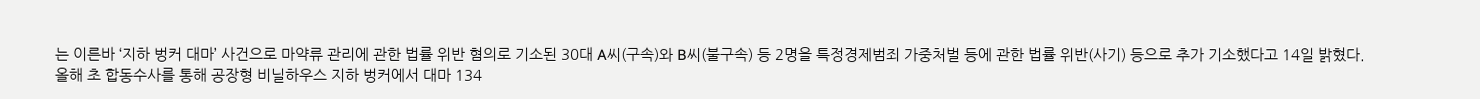는 이른바 ‘지하 벙커 대마’ 사건으로 마약류 관리에 관한 법률 위반 혐의로 기소된 30대 A씨(구속)와 B씨(불구속) 등 2명을 특정경제범죄 가중처벌 등에 관한 법률 위반(사기) 등으로 추가 기소했다고 14일 밝혔다.
올해 초 합동수사를 통해 공장형 비닐하우스 지하 벙커에서 대마 134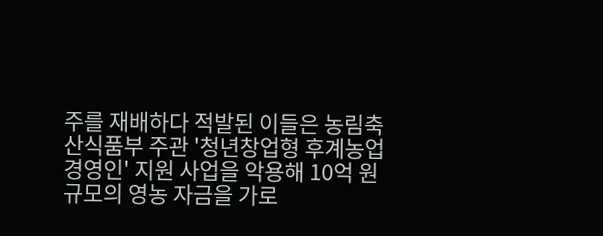주를 재배하다 적발된 이들은 농림축산식품부 주관 '청년창업형 후계농업경영인' 지원 사업을 악용해 10억 원 규모의 영농 자금을 가로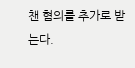챈 혐의를 추가로 받는다.